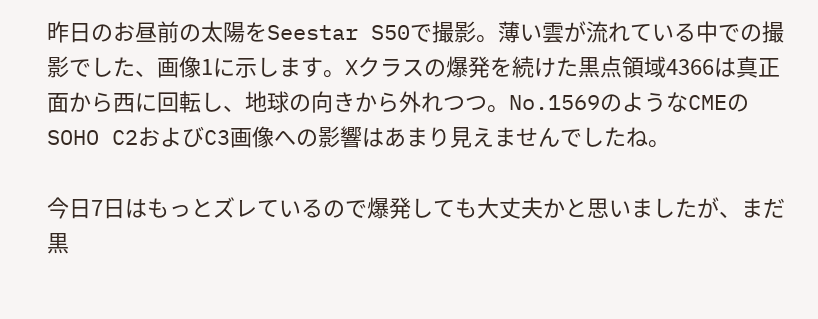昨日のお昼前の太陽をSeestar S50で撮影。薄い雲が流れている中での撮影でした、画像1に示します。Xクラスの爆発を続けた黒点領域4366は真正面から西に回転し、地球の向きから外れつつ。No.1569のようなCMEのSOHO C2およびC3画像への影響はあまり見えませんでしたね。

今日7日はもっとズレているので爆発しても大丈夫かと思いましたが、まだ黒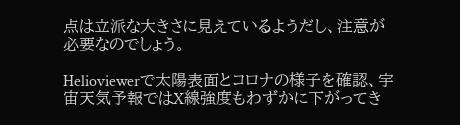点は立派な大きさに見えているようだし、注意が必要なのでしょう。

Helioviewerで太陽表面とコロナの様子を確認、宇宙天気予報ではX線強度もわずかに下がってき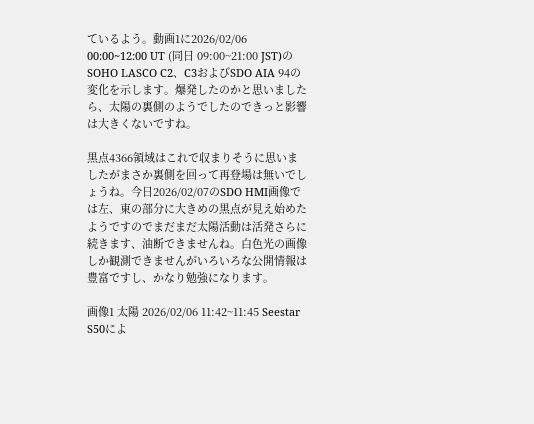ているよう。動画1に2026/02/06 00:00~12:00 UT (同日 09:00~21:00 JST)のSOHO LASCO C2、C3およびSDO AIA 94の変化を示します。爆発したのかと思いましたら、太陽の裏側のようでしたのできっと影響は大きくないですね。

黒点4366領域はこれで収まりそうに思いましたがまさか裏側を回って再登場は無いでしょうね。今日2026/02/07のSDO HMI画像では左、東の部分に大きめの黒点が見え始めたようですのでまだまだ太陽活動は活発さらに続きます、油断できませんね。白色光の画像しか観測できませんがいろいろな公開情報は豊富ですし、かなり勉強になります。

画像1 太陽 2026/02/06 11:42~11:45 Seestar S50によ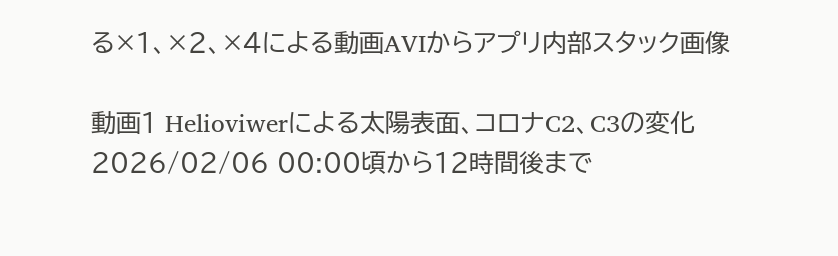る×1、×2、×4による動画AVIからアプリ内部スタック画像

動画1 Helioviwerによる太陽表面、コロナC2、C3の変化 2026/02/06 00:00頃から12時間後まで